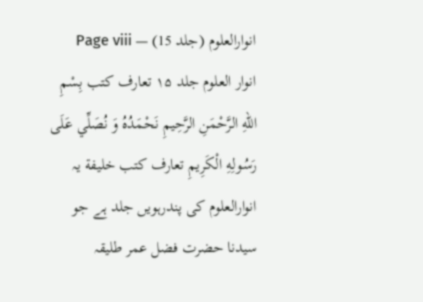انوارالعلوم (جلد 15) — Page viii
انوار العلوم جلد ۱۵ تعارف کتب بِسْمِ اللهِ الرَّحْمَنِ الرَّحِيمِ نَحْمَدُهُ وَ نُصَلِّي عَلَى رَسُولِهِ الْكَرِيمِ تعارف کتب خليفة یہ انوارالعلوم کی پندرہویں جلد ہے جو سیدنا حضرت فضل عمر طلیقہ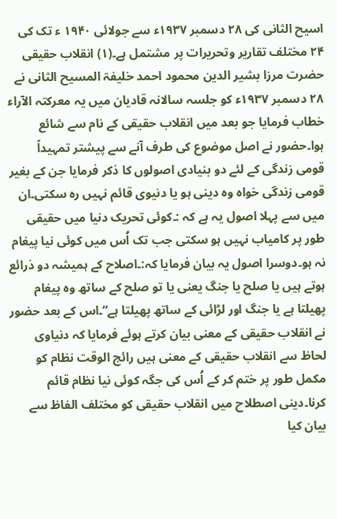اسیح الثانی کی ۲۸ دسمبر ۱۹۳۷ء سے جولائی ۱۹۴۰ ء تک کی ۲۴ مختلف تقاریر وتحریرات پر مشتمل ہے۔(۱) انقلاب حقیقی حضرت مرزا بشیر الدین محمود احمد خلیفۃ المسیح الثانی نے ۲۸ دسمبر ۱۹۳۷ء کو جلسہ سالانہ قادیان میں یہ معرکتہ الآراء خطاب فرمایا جو بعد میں انقلاب حقیقی کے نام سے شائع ہوا۔حضور نے اصل موضوع کی طرف آنے سے پیشتر تمہیداً قومی زندگی کے لئے دو بنیادی اصولوں کا ذکر فرمایا جن کے بغیر قومی زندگی خواہ وہ دینی ہو یا دنیوی قائم نہیں رہ سکتی۔ان میں سے پہلا اصول یہ ہے کہ :۔کوئی تحریک دنیا میں حقیقی طور پر کامیاب نہیں ہو سکتی جب تک اُس میں کوئی نیا پیغام نہ ہو۔دوسرا اصول یہ بیان فرمایا کہ:۔اصلاح کے ہمیشہ دو ذرائع ہوتے ہیں یا صلح یا جنگ یعنی یا تو صلح کے ساتھ وہ پیغام پھیلتا ہے یا جنگ اور لڑائی کے ساتھ پھیلتا ہے“۔اس کے بعد حضور نے انقلاب حقیقی کے معنی بیان کرتے ہوئے فرمایا کہ دنیاوی لحاظ سے انقلاب حقیقی کے معنی ہیں رائج الوقت نظام کو مکمل طور پر ختم کر کے اُس کی جگہ کوئی نیا نظام قائم کرنا۔دینی اصطلاح میں انقلاب حقیقی کو مختلف الفاظ سے بیان کیا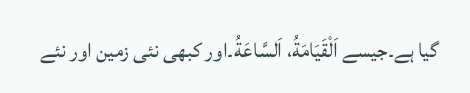گیا ہے۔جیسے اَلْقَيَامَةُ، اَلسَّاعَةُ۔اور کبھی نئی زمین اور نئے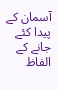آسمان کے پیدا کئے جانے کے الفاظ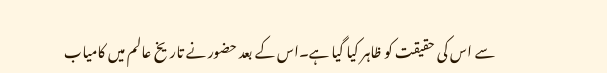سے اس کی حقیقت کو ظاہر کیا گیا ہے۔اس کے بعد حضور نے تاریخ عالم میں کامیاب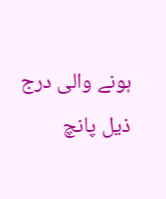ہونے والی درج ذیل پانچ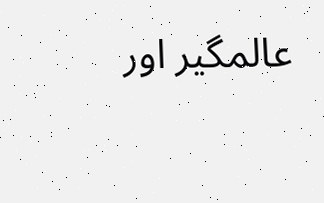عالمگیر اور